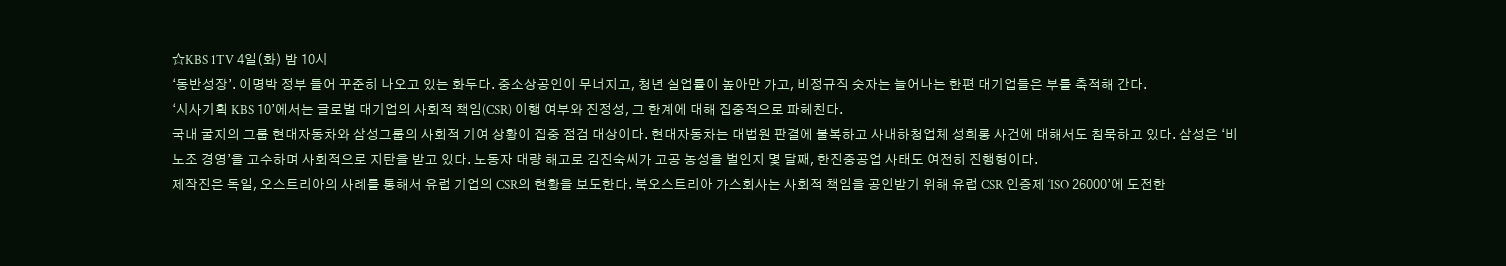☆KBS 1TV 4일(화) 밤 10시
‘동반성장’. 이명박 정부 들어 꾸준히 나오고 있는 화두다. 중소상공인이 무너지고, 청년 실업률이 높아만 가고, 비정규직 숫자는 늘어나는 한편 대기업들은 부를 축적해 간다.
‘시사기획 KBS 10’에서는 글로벌 대기업의 사회적 책임(CSR) 이행 여부와 진정성, 그 한계에 대해 집중적으로 파헤친다.
국내 굴지의 그룹 현대자동차와 삼성그룹의 사회적 기여 상황이 집중 점검 대상이다. 현대자동차는 대법원 판결에 불복하고 사내하청업체 성희롱 사건에 대해서도 침묵하고 있다. 삼성은 ‘비노조 경영’을 고수하며 사회적으로 지탄을 받고 있다. 노동자 대량 해고로 김진숙씨가 고공 농성을 벌인지 몇 달째, 한진중공업 사태도 여전히 진행형이다.
제작진은 독일, 오스트리아의 사례를 통해서 유럽 기업의 CSR의 현황을 보도한다. 북오스트리아 가스회사는 사회적 책임을 공인받기 위해 유럽 CSR 인증제 ‘ISO 26000’에 도전한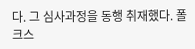다. 그 심사과정을 동행 취재했다. 폴크스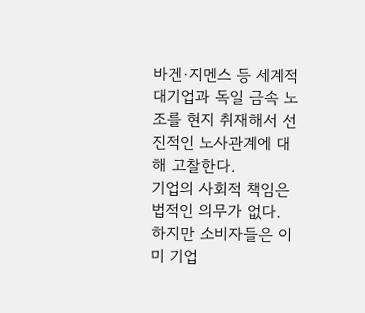바겐·지멘스 등 세계적 대기업과 독일 금속 노조를 현지 취재해서 선진적인 노사관계에 대해 고찰한다.
기업의 사회적 책임은 법적인 의무가 없다. 하지만 소비자들은 이미 기업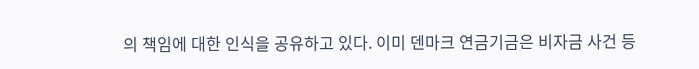의 책임에 대한 인식을 공유하고 있다. 이미 덴마크 연금기금은 비자금 사건 등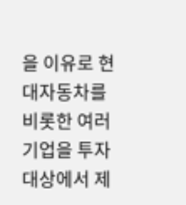을 이유로 현대자동차를 비롯한 여러 기업을 투자 대상에서 제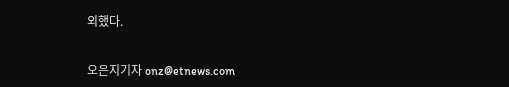외했다.


오은지기자 onz@etnews.com